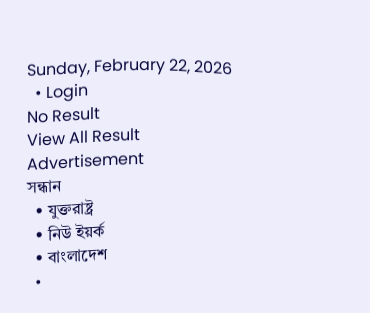Sunday, February 22, 2026
  • Login
No Result
View All Result
Advertisement
সন্ধান
  • যুক্তরাষ্ট্র
  • নিউ ইয়র্ক
  • বাংলাদেশ
  •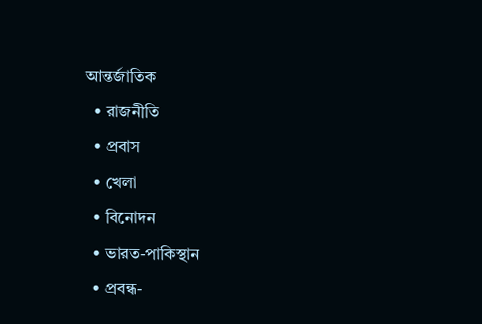আন্তর্জাতিক
  • রাজনীতি
  • প্রবাস
  • খেলা
  • বিনোদন
  • ভারত-পাকিস্থান
  • প্রবন্ধ-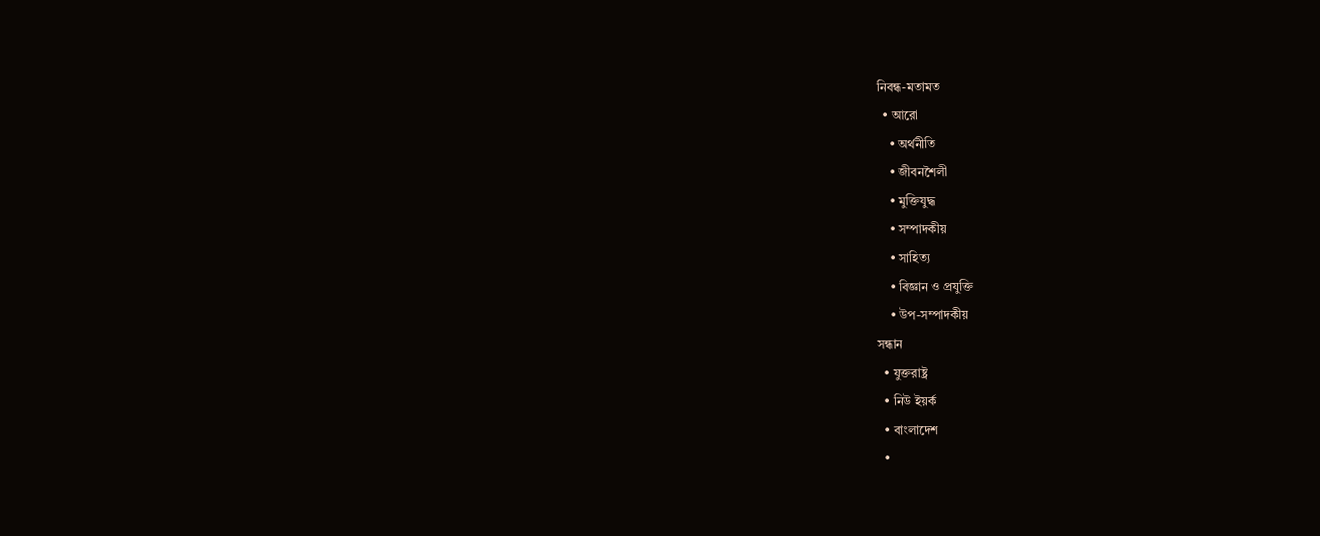নিবন্ধ-মতামত
  • আরো
    • অর্থনীতি
    • জীবনশৈলী
    • মুক্তিযুদ্ধ
    • সম্পাদকীয়
    • সাহিত্য
    • বিজ্ঞান ও প্রযুক্তি
    • উপ-সম্পাদকীয়
সন্ধান
  • যুক্তরাষ্ট্র
  • নিউ ইয়র্ক
  • বাংলাদেশ
  •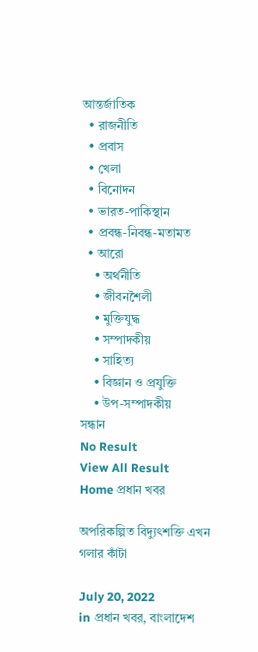আন্তর্জাতিক
  • রাজনীতি
  • প্রবাস
  • খেলা
  • বিনোদন
  • ভারত-পাকিস্থান
  • প্রবন্ধ-নিবন্ধ-মতামত
  • আরো
    • অর্থনীতি
    • জীবনশৈলী
    • মুক্তিযুদ্ধ
    • সম্পাদকীয়
    • সাহিত্য
    • বিজ্ঞান ও প্রযুক্তি
    • উপ-সম্পাদকীয়
সন্ধান
No Result
View All Result
Home প্রধান খবর

অপরিকল্পিত বিদ্যুৎশক্তি এখন গলার কাঁটা

July 20, 2022
in প্রধান খবর, বাংলাদেশ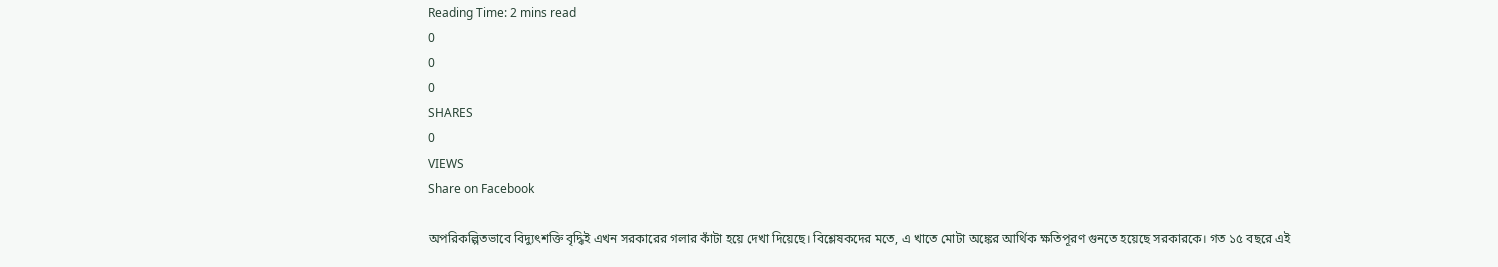Reading Time: 2 mins read
0
0
0
SHARES
0
VIEWS
Share on Facebook

অপরিকল্পিতভাবে বিদ্যুৎশক্তি বৃদ্ধিই এখন সরকারের গলার কাঁটা হয়ে দেখা দিয়েছে। বিশ্লেষকদের মতে, এ খাতে মোটা অঙ্কের আর্থিক ক্ষতিপূরণ গুনতে হয়েছে সরকারকে। গত ১৫ বছরে এই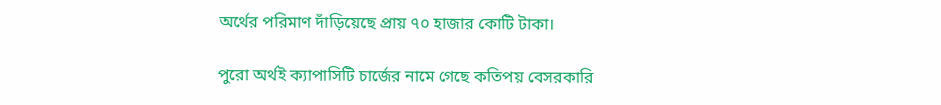অর্থের পরিমাণ দাঁড়িয়েছে প্রায় ৭০ হাজার কোটি টাকা।

পুরো অর্থই ক্যাপাসিটি চার্জের নামে গেছে কতিপয় বেসরকারি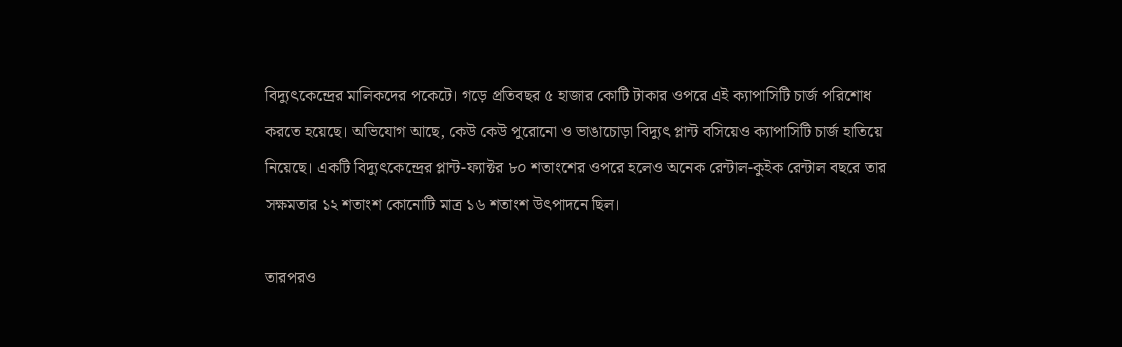বিদ্যুৎকেন্দ্রের মালিকদের পকেটে। গড়ে প্রতিবছর ৫ হাজার কোটি টাকার ওপরে এই ক্যাপাসিটি চার্জ পরিশোধ করতে হয়েছে। অভিযোগ আছে, কেউ কেউ পুরোনো ও ভাঙাচোড়া বিদ্যুৎ প্লান্ট বসিয়েও ক্যাপাসিটি চার্জ হাতিয়ে নিয়েছে। একটি বিদ্যুৎকেন্দ্রের প্লান্ট-ফ্যাক্টর ৮০ শতাংশের ওপরে হলেও অনেক রেন্টাল-কুইক রেন্টাল বছরে তার সক্ষমতার ১২ শতাংশ কোনোটি মাত্র ১৬ শতাংশ উৎপাদনে ছিল।

তারপরও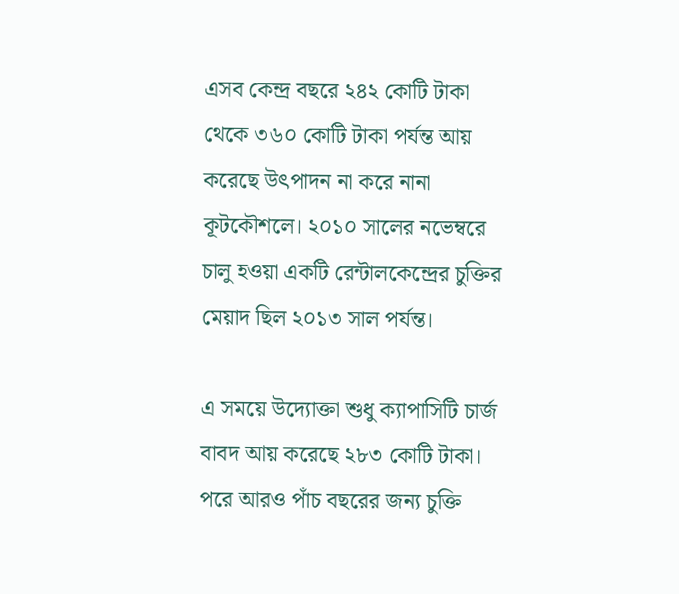এসব কেন্দ্র বছরে ২৪২ কোটি টাকা থেকে ৩৬০ কোটি টাকা পর্যন্ত আয় করেছে উৎপাদন না করে নানা কূটকৌশলে। ২০১০ সালের নভেম্বরে চালু হওয়া একটি রেন্টালকেন্দ্রের চুক্তির মেয়াদ ছিল ২০১৩ সাল পর্যন্ত।

এ সময়ে উদ্যোক্তা শুধু ক্যাপাসিটি চার্জ বাবদ আয় করেছে ২৮৩ কোটি টাকা। পরে আরও পাঁচ বছরের জন্য চুক্তি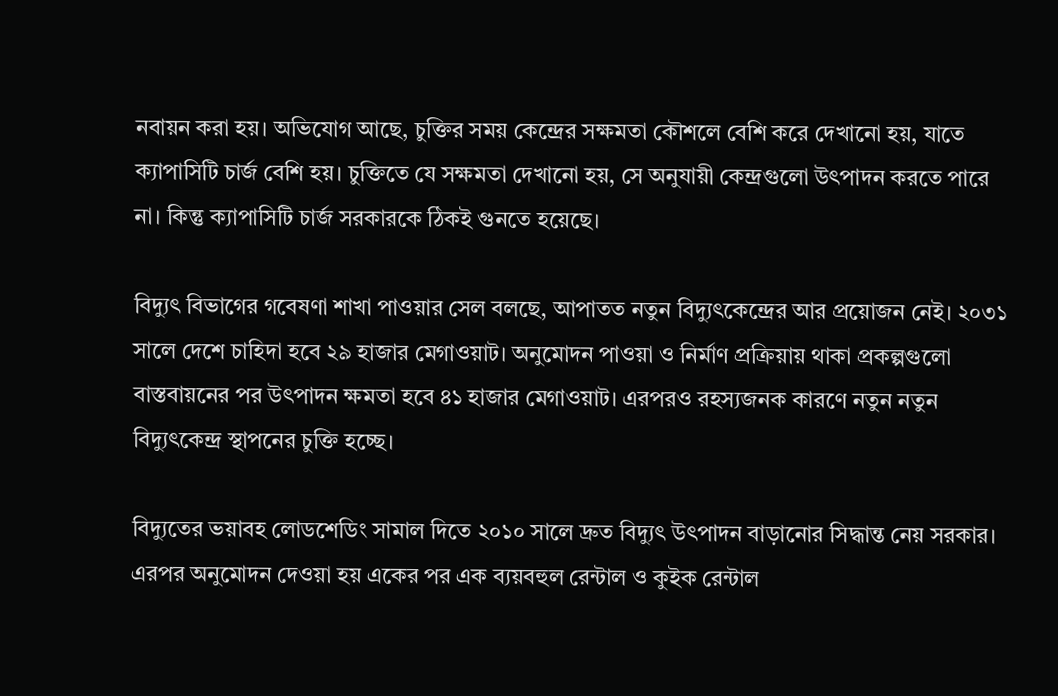নবায়ন করা হয়। অভিযোগ আছে, চুক্তির সময় কেন্দ্রের সক্ষমতা কৌশলে বেশি করে দেখানো হয়, যাতে ক্যাপাসিটি চার্জ বেশি হয়। চুক্তিতে যে সক্ষমতা দেখানো হয়, সে অনুযায়ী কেন্দ্রগুলো উৎপাদন করতে পারে না। কিন্তু ক্যাপাসিটি চার্জ সরকারকে ঠিকই গুনতে হয়েছে।

বিদ্যুৎ বিভাগের গবেষণা শাখা পাওয়ার সেল বলছে, আপাতত নতুন বিদ্যুৎকেন্দ্রের আর প্রয়োজন নেই। ২০৩১ সালে দেশে চাহিদা হবে ২৯ হাজার মেগাওয়াট। অনুমোদন পাওয়া ও নির্মাণ প্রক্রিয়ায় থাকা প্রকল্পগুলো বাস্তবায়নের পর উৎপাদন ক্ষমতা হবে ৪১ হাজার মেগাওয়াট। এরপরও রহস্যজনক কারণে নতুন নতুন বিদ্যুৎকেন্দ্র স্থাপনের চুক্তি হচ্ছে।

বিদ্যুতের ভয়াবহ লোডশেডিং সামাল দিতে ২০১০ সালে দ্রুত বিদ্যুৎ উৎপাদন বাড়ানোর সিদ্ধান্ত নেয় সরকার। এরপর অনুমোদন দেওয়া হয় একের পর এক ব্যয়বহুল রেন্টাল ও কুইক রেন্টাল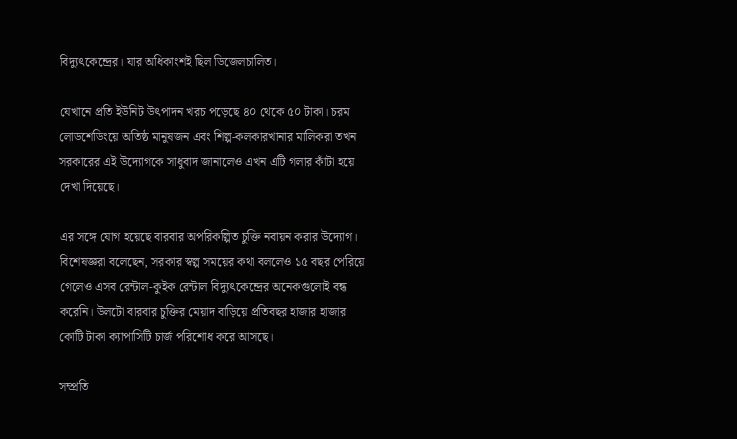বিদ্যুৎকেন্দ্রের। যার অধিকাংশই ছিল ডিজেলচালিত।

যেখানে প্রতি ইউনিট উৎপাদন খরচ পড়েছে ৪০ থেকে ৫০ টাকা। চরম লোডশেডিংয়ে অতিষ্ঠ মানুষজন এবং শিল্প-কলকারখানার মালিকরা তখন সরকারের এই উদ্যোগকে সাধুবাদ জানালেও এখন এটি গলার কাঁটা হয়ে দেখা দিয়েছে।

এর সঙ্গে যোগ হয়েছে বারবার অপরিকল্পিত চুক্তি নবায়ন করার উদ্যোগ। বিশেষজ্ঞরা বলেছেন, সরকার স্বল্প সময়ের কথা বললেও ১৫ বছর পেরিয়ে গেলেও এসব রেন্টাল-কুইক রেন্টাল বিদ্যুৎকেন্দ্রের অনেকগুলোই বন্ধ করেনি। উলটো বারবার চুক্তির মেয়াদ বাড়িয়ে প্রতিবছর হাজার হাজার কোটি টাকা ক্যাপাসিটি চার্জ পরিশোধ করে আসছে।

সম্প্রতি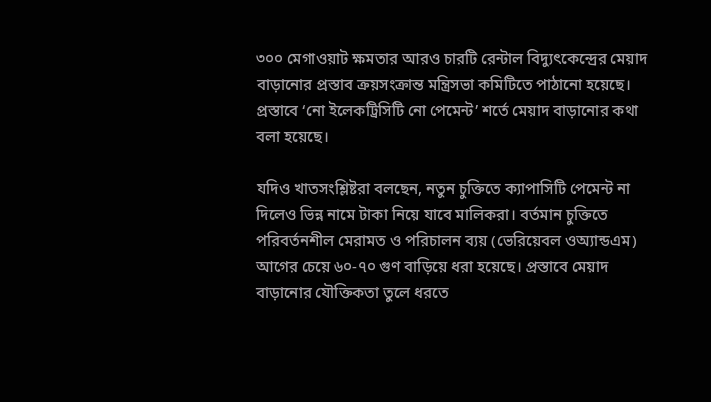৩০০ মেগাওয়াট ক্ষমতার আরও চারটি রেন্টাল বিদ্যুৎকেন্দ্রের মেয়াদ বাড়ানোর প্রস্তাব ক্রয়সংক্রান্ত মন্ত্রিসভা কমিটিতে পাঠানো হয়েছে। প্রস্তাবে ‘নো ইলেকট্রিসিটি নো পেমেন্ট’ শর্তে মেয়াদ বাড়ানোর কথা বলা হয়েছে।

যদিও খাতসংশ্লিষ্টরা বলছেন, নতুন চুক্তিতে ক্যাপাসিটি পেমেন্ট না দিলেও ভিন্ন নামে টাকা নিয়ে যাবে মালিকরা। বর্তমান চুক্তিতে পরিবর্তনশীল মেরামত ও পরিচালন ব্যয় (ভেরিয়েবল ওঅ্যান্ডএম) আগের চেয়ে ৬০-৭০ গুণ বাড়িয়ে ধরা হয়েছে। প্রস্তাবে মেয়াদ বাড়ানোর যৌক্তিকতা তুলে ধরতে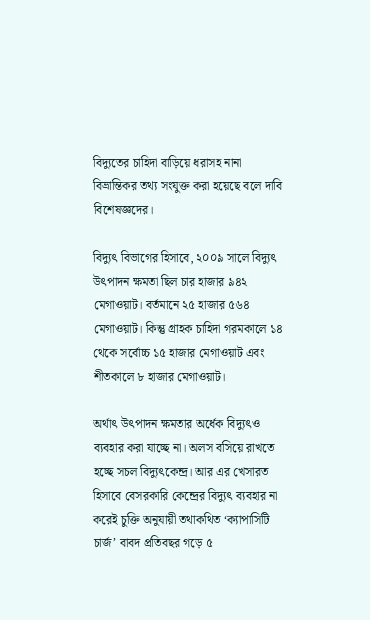বিদ্যুতের চাহিদা বাড়িয়ে ধরাসহ নানা বিভ্রান্তিকর তথ্য সংযুক্ত করা হয়েছে বলে দাবি বিশেষজ্ঞদের।

বিদ্যুৎ বিভাগের হিসাবে, ২০০৯ সালে বিদ্যুৎ উৎপাদন ক্ষমতা ছিল চার হাজার ৯৪২ মেগাওয়াট। বর্তমানে ২৫ হাজার ৫৬৪ মেগাওয়াট। কিন্তু গ্রাহক চাহিদা গরমকালে ১৪ থেকে সর্বোচ্চ ১৫ হাজার মেগাওয়াট এবং শীতকালে ৮ হাজার মেগাওয়াট।

অর্থাৎ উৎপাদন ক্ষমতার অর্ধেক বিদ্যুৎও ব্যবহার করা যাচ্ছে না। অলস বসিয়ে রাখতে হচ্ছে সচল বিদ্যুৎকেন্দ্র। আর এর খেসারত হিসাবে বেসরকারি কেন্দ্রের বিদ্যুৎ ব্যবহার না করেই চুক্তি অনুযায়ী তথাকথিত ‘ক্যাপাসিটি চার্জ’ বাবদ প্রতিবছর গড়ে ৫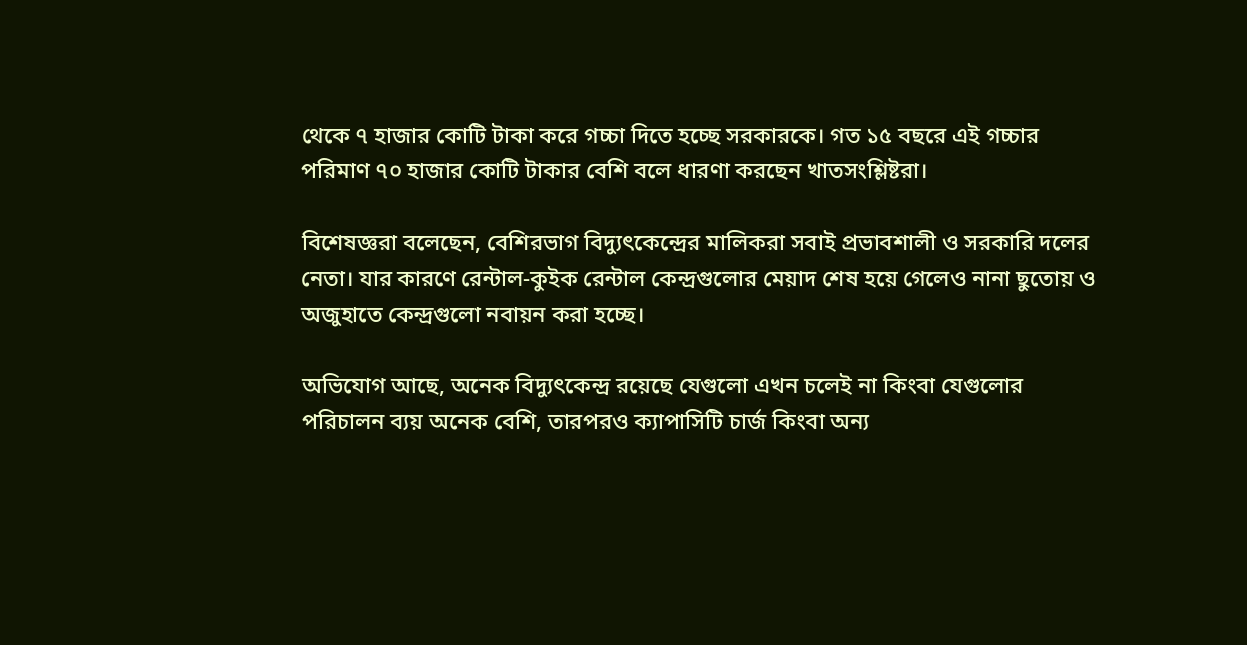থেকে ৭ হাজার কোটি টাকা করে গচ্চা দিতে হচ্ছে সরকারকে। গত ১৫ বছরে এই গচ্চার পরিমাণ ৭০ হাজার কোটি টাকার বেশি বলে ধারণা করছেন খাতসংশ্লিষ্টরা।

বিশেষজ্ঞরা বলেছেন, বেশিরভাগ বিদ্যুৎকেন্দ্রের মালিকরা সবাই প্রভাবশালী ও সরকারি দলের নেতা। যার কারণে রেন্টাল-কুইক রেন্টাল কেন্দ্রগুলোর মেয়াদ শেষ হয়ে গেলেও নানা ছুতোয় ও অজুহাতে কেন্দ্রগুলো নবায়ন করা হচ্ছে।

অভিযোগ আছে, অনেক বিদ্যুৎকেন্দ্র রয়েছে যেগুলো এখন চলেই না কিংবা যেগুলোর পরিচালন ব্যয় অনেক বেশি, তারপরও ক্যাপাসিটি চার্জ কিংবা অন্য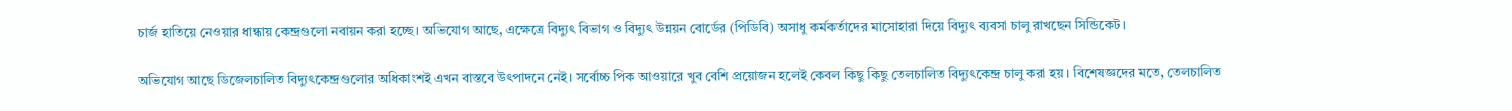চার্জ হাতিয়ে নেওয়ার ধান্ধায় কেন্দ্রগুলো নবায়ন করা হচ্ছে। অভিযোগ আছে, এক্ষেত্রে বিদ্যুৎ বিভাগ ও বিদ্যুৎ উন্নয়ন বোর্ডের (পিডিবি) অসাধু কর্মকর্তাদের মাসোহারা দিয়ে বিদ্যুৎ ব্যবসা চালু রাখছেন সিন্ডিকেট।

অভিযোগ আছে ডিজেলচালিত বিদ্যুৎকেন্দ্রগুলোর অধিকাংশই এখন বাস্তবে উৎপাদনে নেই। সর্বোচ্চ পিক আওয়ারে খুব বেশি প্রয়োজন হলেই কেবল কিছু কিছু তেলচালিত বিদ্যুৎকেন্দ্র চালু করা হয়। বিশেষজ্ঞদের মতে, তেলচালিত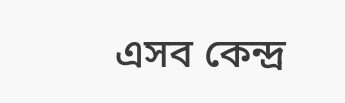এসব কেন্দ্র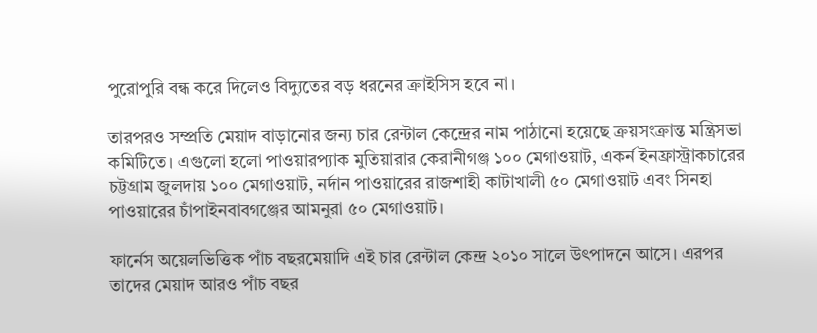পুরোপুরি বন্ধ করে দিলেও বিদ্যুতের বড় ধরনের ক্রাইসিস হবে না।

তারপরও সম্প্রতি মেয়াদ বাড়ানোর জন্য চার রেন্টাল কেন্দ্রের নাম পাঠানো হয়েছে ক্রয়সংক্রান্ত মন্ত্রিসভা কমিটিতে। এগুলো হলো পাওয়ারপ্যাক মুতিয়ারার কেরানীগঞ্জ ১০০ মেগাওয়াট, একর্ন ইনফ্রাস্ট্রাকচারের চট্টগ্রাম জুলদায় ১০০ মেগাওয়াট, নর্দান পাওয়ারের রাজশাহী কাটাখালী ৫০ মেগাওয়াট এবং সিনহা পাওয়ারের চাঁপাইনবাবগঞ্জের আমনুরা ৫০ মেগাওয়াট।

ফার্নেস অয়েলভিত্তিক পাঁচ বছরমেয়াদি এই চার রেন্টাল কেন্দ্র ২০১০ সালে উৎপাদনে আসে। এরপর তাদের মেয়াদ আরও পাঁচ বছর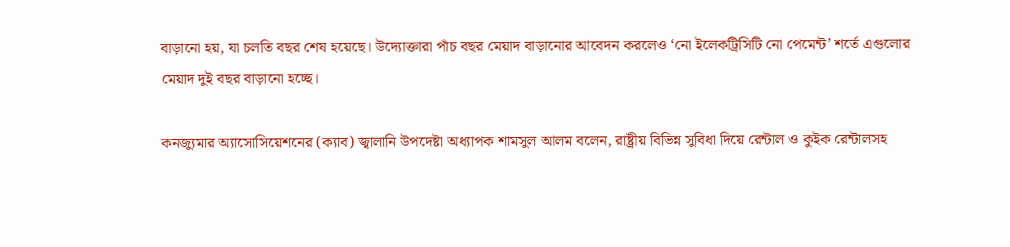বাড়ানো হয়, যা চলতি বছর শেষ হয়েছে। উদ্যোক্তারা পাঁচ বছর মেয়াদ বাড়ানোর আবেদন করলেও ‘নো ইলেকট্রিসিটি নো পেমেন্ট’ শর্তে এগুলোর মেয়াদ দুই বছর বাড়ানো হচ্ছে।

কনজ্যুমার অ্যাসোসিয়েশনের (ক্যাব) জ্বালানি উপদেষ্টা অধ্যাপক শামসুল আলম বলেন, রাষ্ট্রীয় বিভিন্ন সুবিধা দিয়ে রেন্টাল ও কুইক রেন্টালসহ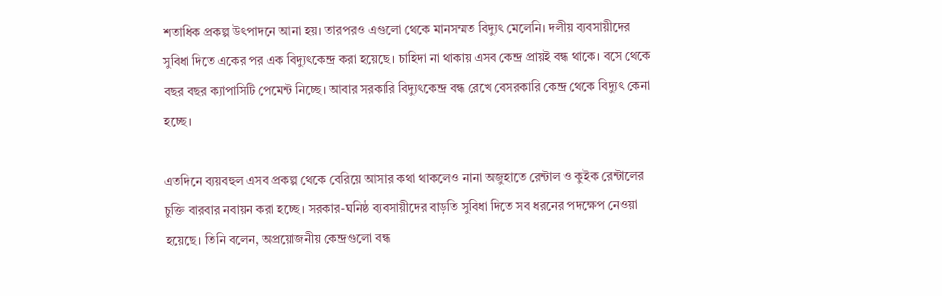শতাধিক প্রকল্প উৎপাদনে আনা হয়। তারপরও এগুলো থেকে মানসম্মত বিদ্যুৎ মেলেনি। দলীয় ব্যবসায়ীদের সুবিধা দিতে একের পর এক বিদ্যুৎকেন্দ্র করা হয়েছে। চাহিদা না থাকায় এসব কেন্দ্র প্রায়ই বন্ধ থাকে। বসে থেকে বছর বছর ক্যাপাসিটি পেমেন্ট নিচ্ছে। আবার সরকারি বিদ্যুৎকেন্দ্র বন্ধ রেখে বেসরকারি কেন্দ্র থেকে বিদ্যুৎ কেনা হচ্ছে।

এতদিনে ব্যয়বহুল এসব প্রকল্প থেকে বেরিয়ে আসার কথা থাকলেও নানা অজুহাতে রেন্টাল ও কুইক রেন্টালের চুক্তি বারবার নবায়ন করা হচ্ছে। সরকার-ঘনিষ্ঠ ব্যবসায়ীদের বাড়তি সুবিধা দিতে সব ধরনের পদক্ষেপ নেওয়া হয়েছে। তিনি বলেন, অপ্রয়োজনীয় কেন্দ্রগুলো বন্ধ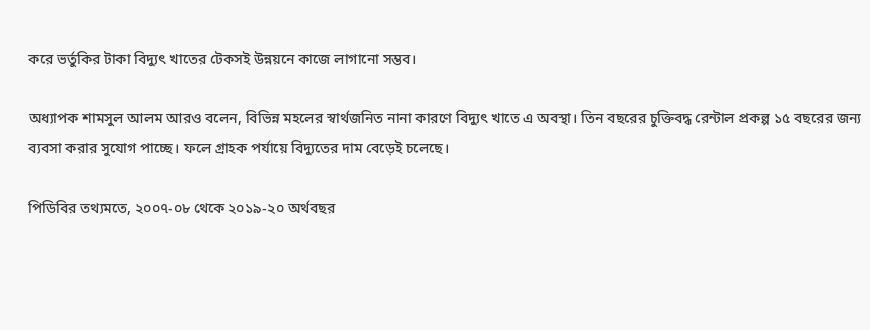করে ভর্তুকির টাকা বিদ্যুৎ খাতের টেকসই উন্নয়নে কাজে লাগানো সম্ভব।

অধ্যাপক শামসুল আলম আরও বলেন, বিভিন্ন মহলের স্বার্থজনিত নানা কারণে বিদ্যুৎ খাতে এ অবস্থা। তিন বছরের চুক্তিবদ্ধ রেন্টাল প্রকল্প ১৫ বছরের জন্য ব্যবসা করার সুযোগ পাচ্ছে। ফলে গ্রাহক পর্যায়ে বিদ্যুতের দাম বেড়েই চলেছে।

পিডিবির তথ্যমতে, ২০০৭-০৮ থেকে ২০১৯-২০ অর্থবছর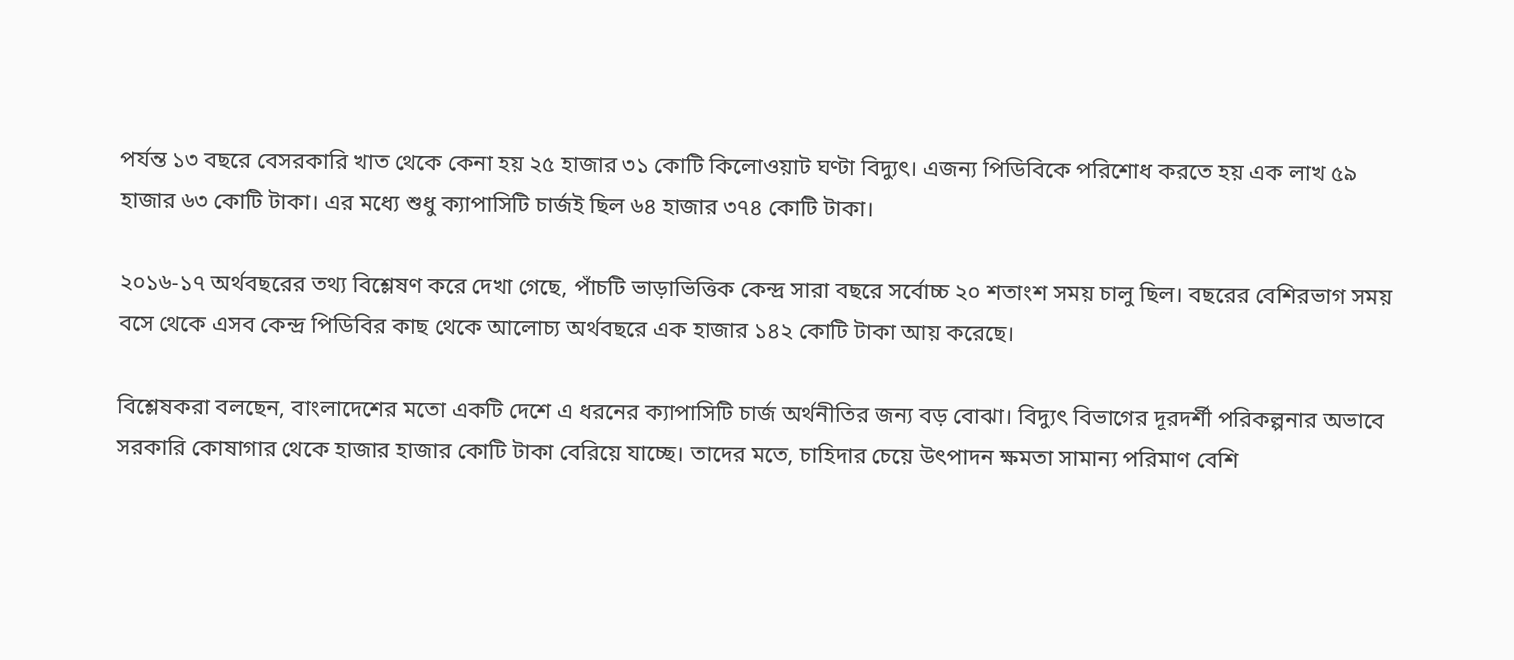পর্যন্ত ১৩ বছরে বেসরকারি খাত থেকে কেনা হয় ২৫ হাজার ৩১ কোটি কিলোওয়াট ঘণ্টা বিদ্যুৎ। এজন্য পিডিবিকে পরিশোধ করতে হয় এক লাখ ৫৯ হাজার ৬৩ কোটি টাকা। এর মধ্যে শুধু ক্যাপাসিটি চার্জই ছিল ৬৪ হাজার ৩৭৪ কোটি টাকা।

২০১৬-১৭ অর্থবছরের তথ্য বিশ্লেষণ করে দেখা গেছে, পাঁচটি ভাড়াভিত্তিক কেন্দ্র সারা বছরে সর্বোচ্চ ২০ শতাংশ সময় চালু ছিল। বছরের বেশিরভাগ সময় বসে থেকে এসব কেন্দ্র পিডিবির কাছ থেকে আলোচ্য অর্থবছরে এক হাজার ১৪২ কোটি টাকা আয় করেছে।

বিশ্লেষকরা বলছেন, বাংলাদেশের মতো একটি দেশে এ ধরনের ক্যাপাসিটি চার্জ অর্থনীতির জন্য বড় বোঝা। বিদ্যুৎ বিভাগের দূরদর্শী পরিকল্পনার অভাবে সরকারি কোষাগার থেকে হাজার হাজার কোটি টাকা বেরিয়ে যাচ্ছে। তাদের মতে, চাহিদার চেয়ে উৎপাদন ক্ষমতা সামান্য পরিমাণ বেশি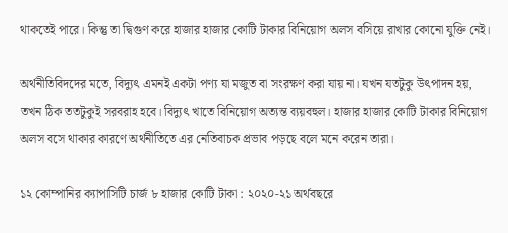থাকতেই পারে। কিন্তু তা দ্বিগুণ করে হাজার হাজার কোটি টাকার বিনিয়োগ অলস বসিয়ে রাখার কোনো যুক্তি নেই।

অর্থনীতিবিদদের মতে, বিদ্যুৎ এমনই একটা পণ্য যা মজুত বা সংরক্ষণ করা যায় না। যখন যতটুকু উৎপাদন হয়, তখন ঠিক ততটুকুই সরবরাহ হবে। বিদ্যুৎ খাতে বিনিয়োগ অত্যন্ত ব্যয়বহুল। হাজার হাজার কোটি টাকার বিনিয়োগ অলস বসে থাকার কারণে অর্থনীতিতে এর নেতিবাচক প্রভাব পড়ছে বলে মনে করেন তারা।

১২ কোম্পানির ক্যাপাসিটি চার্জ ৮ হাজার কোটি টাকা : ২০২০-২১ অর্থবছরে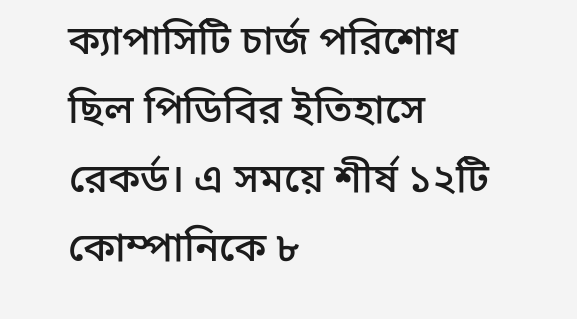ক্যাপাসিটি চার্জ পরিশোধ ছিল পিডিবির ইতিহাসে রেকর্ড। এ সময়ে শীর্ষ ১২টি কোম্পানিকে ৮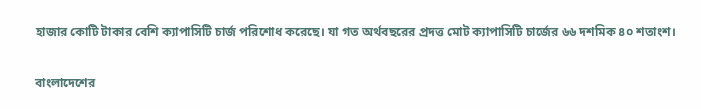হাজার কোটি টাকার বেশি ক্যাপাসিটি চার্জ পরিশোধ করেছে। যা গত অর্থবছরের প্রদত্ত মোট ক্যাপাসিটি চার্জের ৬৬ দশমিক ৪০ শতাংশ।

বাংলাদেশের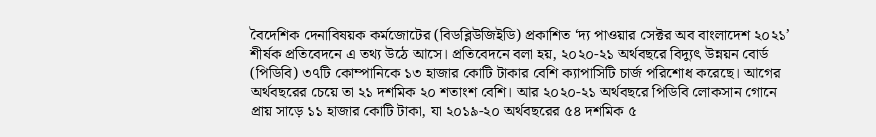বৈদেশিক দেনাবিষয়ক কর্মজোটের (বিডব্লিউজিইডি) প্রকাশিত ‘দ্য পাওয়ার সেক্টর অব বাংলাদেশ ২০২১’ শীর্ষক প্রতিবেদনে এ তথ্য উঠে আসে। প্রতিবেদনে বলা হয়, ২০২০-২১ অর্থবছরে বিদ্যুৎ উন্নয়ন বোর্ড (পিডিবি) ৩৭টি কোম্পানিকে ১৩ হাজার কোটি টাকার বেশি ক্যাপাসিটি চার্জ পরিশোধ করেছে। আগের অর্থবছরের চেয়ে তা ২১ দশমিক ২০ শতাংশ বেশি। আর ২০২০-২১ অর্থবছরে পিডিবি লোকসান গোনে প্রায় সাড়ে ১১ হাজার কোটি টাকা, যা ২০১৯-২০ অর্থবছরের ৫৪ দশমিক ৫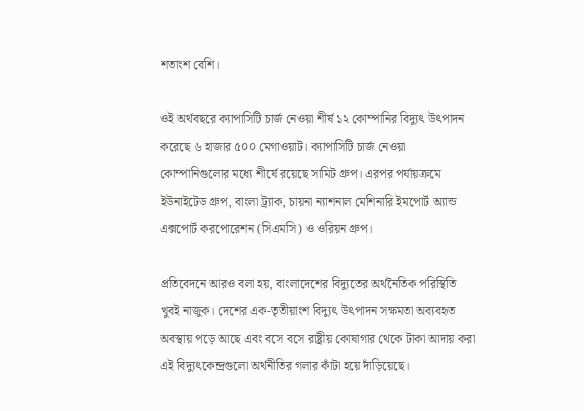শতাংশ বেশি।

ওই অর্থবছরে ক্যাপাসিটি চার্জ নেওয়া শীর্ষ ১২ কোম্পানির বিদ্যুৎ উৎপাদন করেছে ৬ হাজার ৫০০ মেগাওয়াট। ক্যাপাসিটি চার্জ নেওয়া কোম্পানিগুলোর মধ্যে শীর্ষে রয়েছে সামিট গ্রুপ। এরপর পর্যায়ক্রমে ইউনাইটেড গ্রুপ, বাংলা ট্র্যাক, চায়না ন্যাশনাল মেশিনারি ইমপোর্ট অ্যান্ড এক্সপোর্ট করপোরেশন (সিএমসি) ও ওরিয়ন গ্রুপ।

প্রতিবেদনে আরও বলা হয়, বাংলাদেশের বিদ্যুতের অর্থনৈতিক পরিস্থিতি খুবই নাজুক। দেশের এক-তৃতীয়াংশ বিদ্যুৎ উৎপাদন সক্ষমতা অব্যবহৃত অবস্থায় পড়ে আছে এবং বসে বসে রাষ্ট্রীয় কোষাগার থেকে টাকা আদায় করা এই বিদ্যুৎকেন্দ্রগুলো অর্থনীতির গলার কাঁটা হয়ে দাঁড়িয়েছে।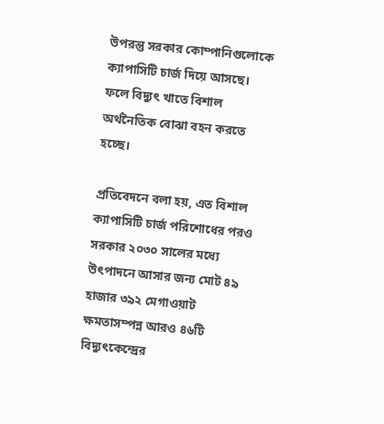উপরন্তু সরকার কোম্পানিগুলোকে ক্যাপাসিটি চার্জ দিয়ে আসছে। ফলে বিদ্যুৎ খাতে বিশাল অর্থনৈতিক বোঝা বহন করতে হচ্ছে।

প্রতিবেদনে বলা হয়, এত বিশাল ক্যাপাসিটি চার্জ পরিশোধের পরও সরকার ২০৩০ সালের মধ্যে উৎপাদনে আসার জন্য মোট ৪৯ হাজার ৩৯২ মেগাওয়াট ক্ষমতাসম্পন্ন আরও ৪৬টি বিদ্যুৎকেন্দ্রের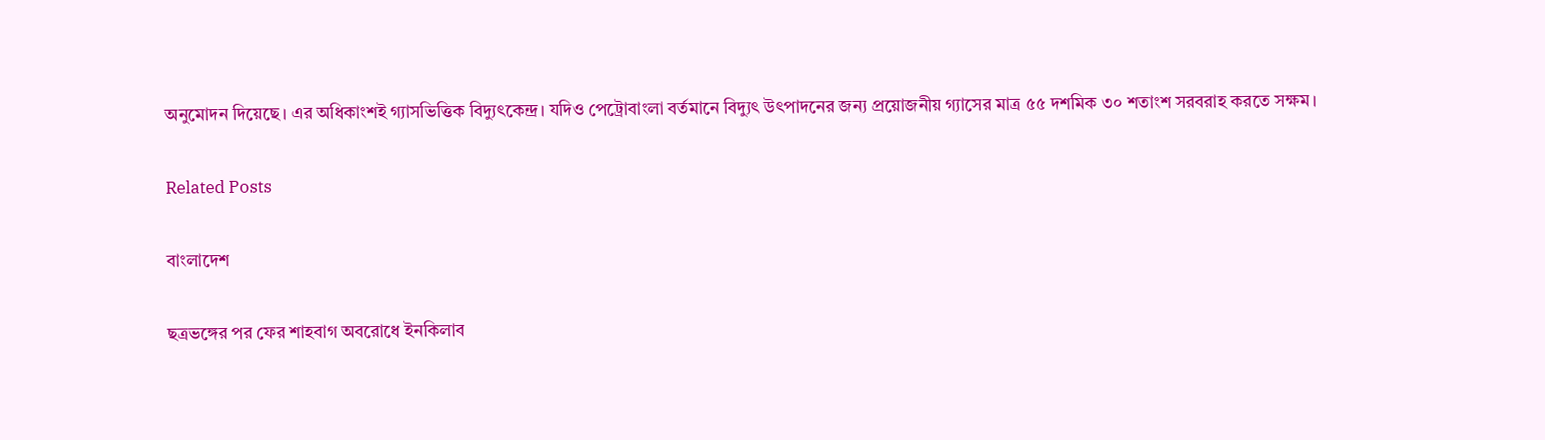অনুমোদন দিয়েছে। এর অধিকাংশই গ্যাসভিত্তিক বিদ্যুৎকেন্দ্র। যদিও পেট্রোবাংলা বর্তমানে বিদ্যুৎ উৎপাদনের জন্য প্রয়োজনীয় গ্যাসের মাত্র ৫৫ দশমিক ৩০ শতাংশ সরবরাহ করতে সক্ষম।

Related Posts

বাংলাদেশ

ছত্রভঙ্গের পর ফের শাহবাগ অবরোধে ইনকিলাব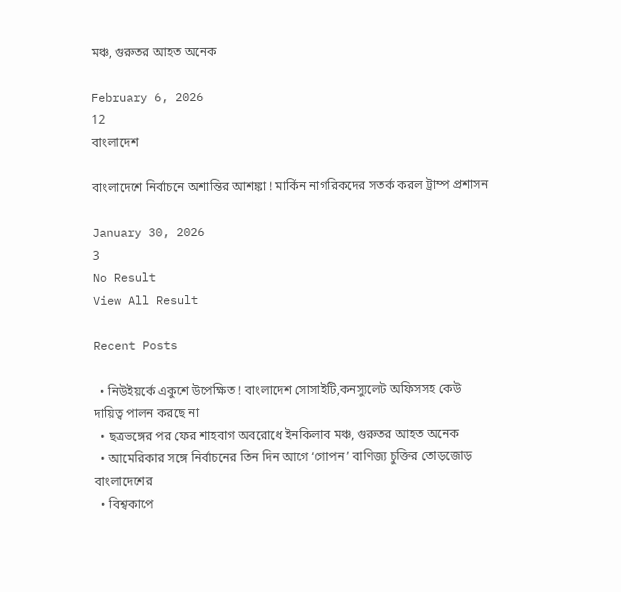মঞ্চ, গুরুতর আহত অনেক

February 6, 2026
12
বাংলাদেশ

বাংলাদেশে নির্বাচনে অশান্তির আশঙ্কা ! মার্কিন নাগরিকদের সতর্ক করল ট্রাম্প প্রশাসন

January 30, 2026
3
No Result
View All Result

Recent Posts

  • নিউইয়র্কে একুশে উপেক্ষিত ! বাংলাদেশ সোসাইটি,কনস্যুলেট অফিসসহ কেউ দায়িত্ব পালন করছে না
  • ছত্রভঙ্গের পর ফের শাহবাগ অবরোধে ইনকিলাব মঞ্চ, গুরুতর আহত অনেক
  • আমেরিকার সঙ্গে নির্বাচনের তিন দিন আগে ‘গোপন’ বাণিজ্য চুক্তির তোড়জোড় বাংলাদেশের
  • বিশ্বকাপে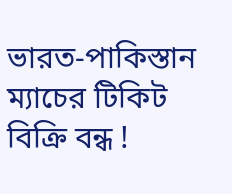ভারত-পাকিস্তান ম্যাচের টিকিট বিক্রি বন্ধ !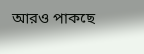আরও পাকছে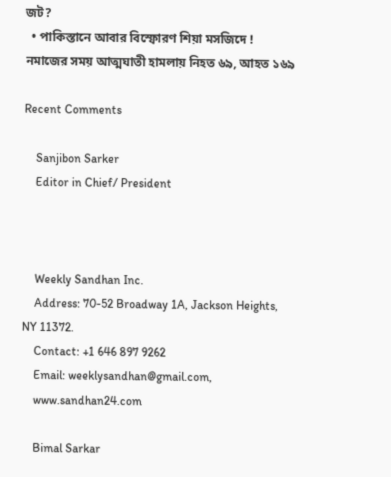জট?
  • পাকিস্তানে আবার বিস্ফোরণ শিয়া মসজিদে !  নমাজের সময় আত্মঘাতী হামলায় নিহত ৬৯, আহত ১৬৯

Recent Comments

    Sanjibon Sarker
    Editor in Chief/ President



    Weekly Sandhan Inc.
    Address: 70-52 Broadway 1A, Jackson Heights, NY 11372.
    Contact: +1 646 897 9262
    Email: weeklysandhan@gmail.com,
    www.sandhan24.com

    Bimal Sarkar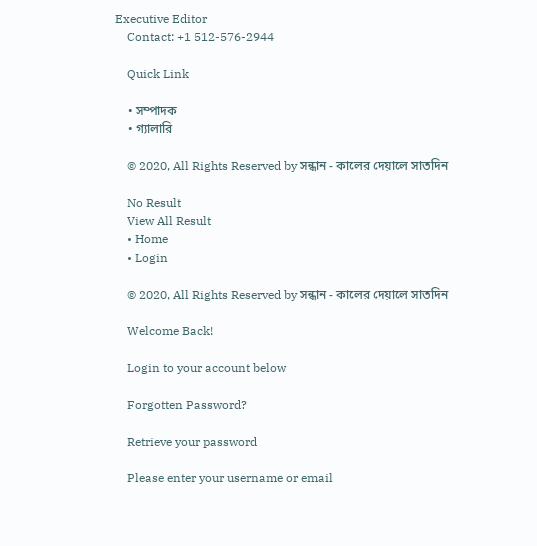Executive Editor
    Contact: +1 512-576-2944

    Quick Link

    • সম্পাদক
    • গ্যালারি

    © 2020, All Rights Reserved by সন্ধান - কালের দেয়ালে সাতদিন

    No Result
    View All Result
    • Home
    • Login

    © 2020, All Rights Reserved by সন্ধান - কালের দেয়ালে সাতদিন

    Welcome Back!

    Login to your account below

    Forgotten Password?

    Retrieve your password

    Please enter your username or email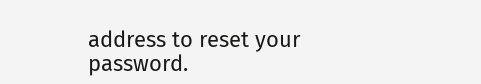address to reset your password.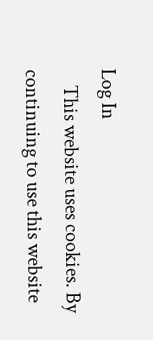Log In
    This website uses cookies. By continuing to use this website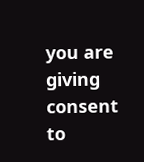you are giving consent to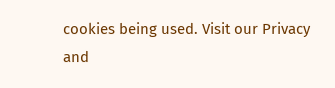cookies being used. Visit our Privacy and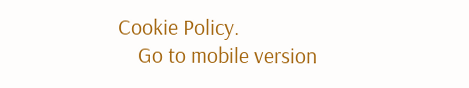Cookie Policy.
    Go to mobile version